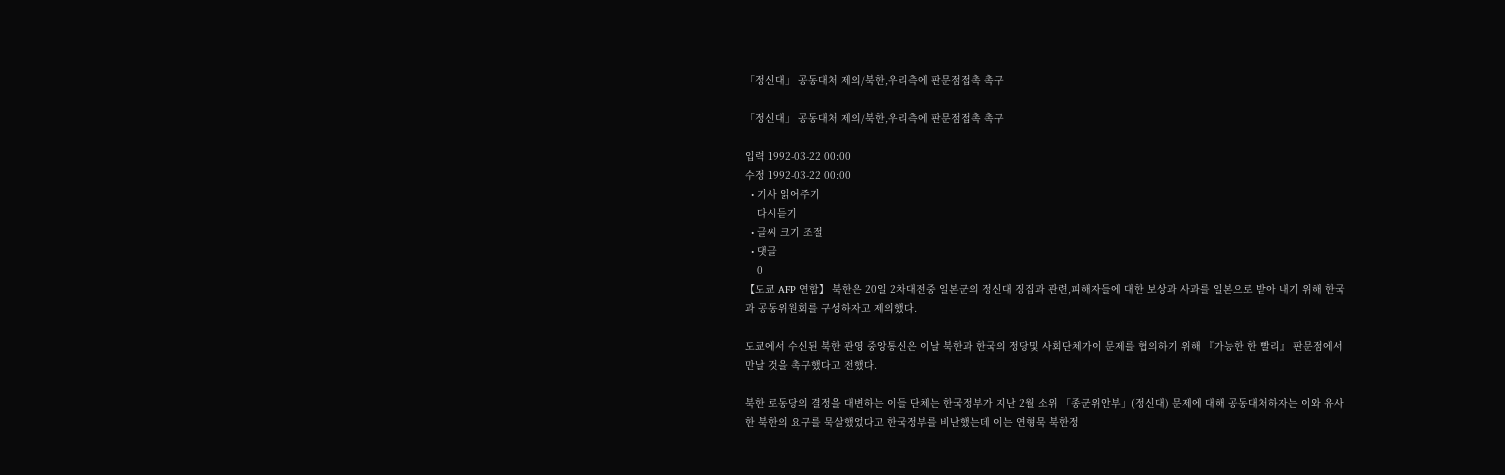「정신대」 공동대처 제의/북한,우리측에 판문점접촉 촉구

「정신대」 공동대처 제의/북한,우리측에 판문점접촉 촉구

입력 1992-03-22 00:00
수정 1992-03-22 00:00
  • 기사 읽어주기
    다시듣기
  • 글씨 크기 조절
  • 댓글
    0
【도쿄 AFP 연합】 북한은 20일 2차대전중 일본군의 정신대 징집과 관련,피해자들에 대한 보상과 사과를 일본으로 받아 내기 위해 한국과 공동위원회를 구성하자고 제의했다.

도쿄에서 수신된 북한 관영 중앙통신은 이날 북한과 한국의 정당및 사회단체가이 문제를 협의하기 위해 『가능한 한 빨리』 판문점에서 만날 것을 촉구했다고 전했다.

북한 로동당의 결정을 대변하는 이들 단체는 한국정부가 지난 2월 소위 「종군위안부」(정신대) 문제에 대해 공동대처하자는 이와 유사한 북한의 요구를 묵살했었다고 한국정부를 비난했는데 이는 연형묵 북한정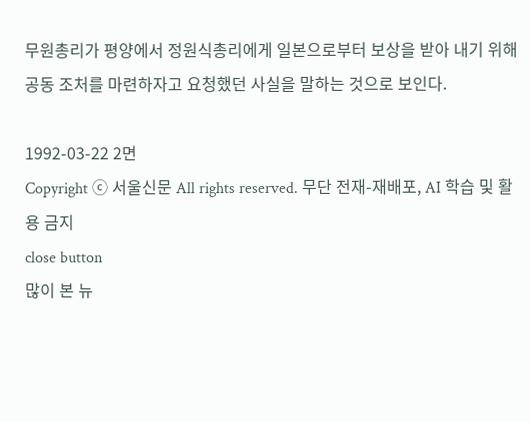무원총리가 평양에서 정원식총리에게 일본으로부터 보상을 받아 내기 위해 공동 조처를 마련하자고 요청했던 사실을 말하는 것으로 보인다.

1992-03-22 2면
Copyright ⓒ 서울신문 All rights reserved. 무단 전재-재배포, AI 학습 및 활용 금지
close button
많이 본 뉴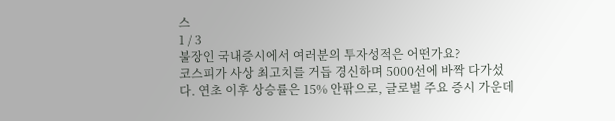스
1 / 3
불장인 국내증시에서 여러분의 투자성적은 어떤가요?
코스피가 사상 최고치를 거듭 경신하며 5000선에 바짝 다가섰다. 연초 이후 상승률은 15% 안팎으로, 글로벌 주요 증시 가운데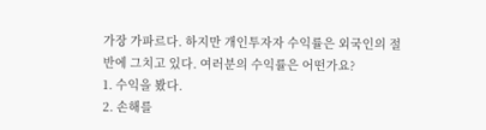가장 가파르다. 하지만 개인투자자 수익률은 외국인의 절반에 그치고 있다. 여러분의 수익률은 어떤가요?
1. 수익을 봤다.
2. 손해를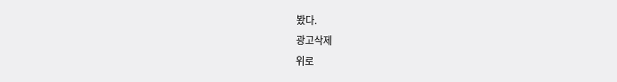봤다.
광고삭제
위로